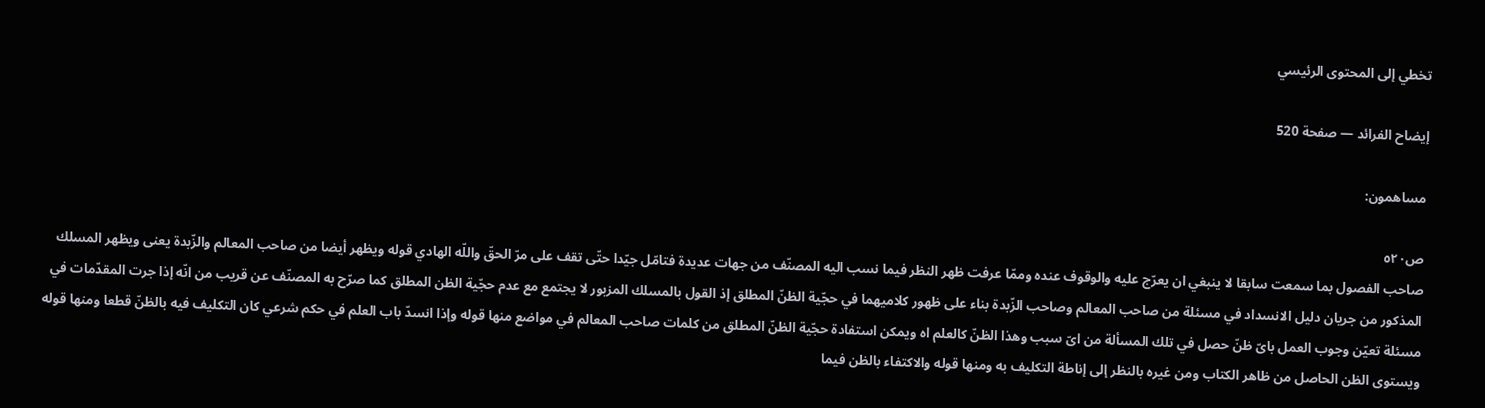تخطي إلى المحتوى الرئيسي

إيضاح الفرائد — صفحة 520

مساهمون:

ص٥٢٠
صاحب الفصول بما سمعت سابقا لا ينبغي ان يعرّج عليه والوقوف عنده وممّا عرفت ظهر النظر فيما نسب اليه المصنّف من جهات عديدة فتامّل جيّدا حتّى تقف على مرّ الحقّ واللّه الهادي قوله ويظهر أيضا من صاحب المعالم والزّبدة يعنى ويظهر المسلك المذكور من جريان دليل الانسداد في مسئلة من صاحب المعالم وصاحب الزّبدة بناء على ظهور كلاميهما في حجّية الظنّ المطلق إذ القول بالمسلك المزبور لا يجتمع مع عدم حجّية الظن المطلق كما صرّح به المصنّف عن قريب من انّه إذا جرت المقدّمات في مسئلة تعيّن وجوب العمل باىّ ظنّ حصل في تلك المسألة من اىّ سبب وهذا الظنّ كالعلم اه ويمكن استفادة حجّية الظنّ المطلق من كلمات صاحب المعالم في مواضع منها قوله وإذا انسدّ باب العلم في حكم شرعي كان التكليف فيه بالظنّ قطعا ومنها قوله ويستوى الظن الحاصل من ظاهر الكتاب ومن غيره بالنظر إلى إناطة التكليف به ومنها قوله والاكتفاء بالظن فيما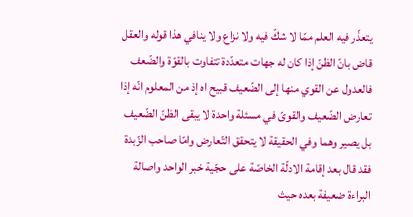يتعذّر فيه العلم ممّا لا شكّ فيه ولا نزاع ولا ينافي هذا قوله والعقل قاض بانّ الظنّ إذا كان له جهات متعدّدة تتفاوت بالقوّة والضّعف فالعدول عن القوي منها إلى الضّعيف قبيح اه إذ من المعلوم انّه إذا تعارض الضّعيف والقوىّ في مسئلة واحدة لا يبقى الظنّ الضّعيف بل يصير وهما وفي الحقيقة لا يتحقق التّعارض وامّا صاحب الزّبدة فقد قال بعد إقامة الادلّة الخاصّة على حجّية خبر الواحد واصالة البراءة ضعيفة بعده حيث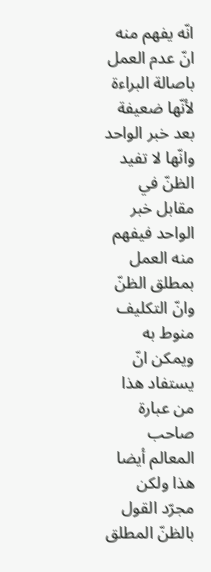انّه يفهم منه انّ عدم العمل باصالة البراءة لأنّها ضعيفة بعد خبر الواحد وانّها لا تفيد الظنّ في مقابل خبر الواحد فيفهم منه العمل بمطلق الظنّ وانّ التكليف منوط به ويمكن انّ يستفاد هذا من عبارة صاحب المعالم أيضا هذا ولكن مجرّد القول بالظنّ المطلق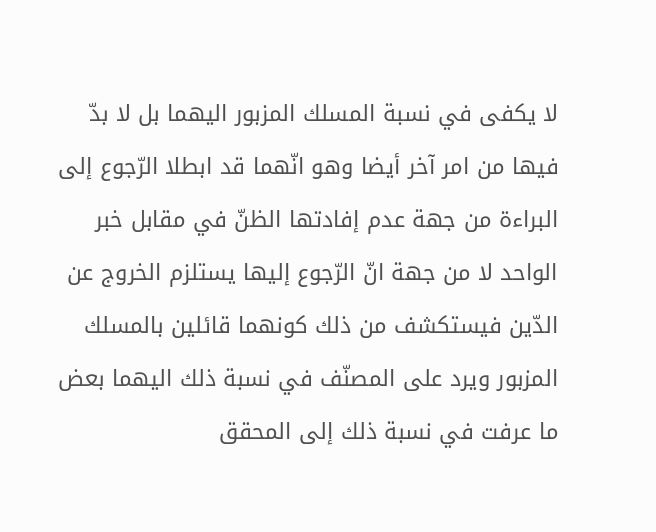لا يكفى في نسبة المسلك المزبور اليهما بل لا بدّ فيها من امر آخر أيضا وهو انّهما قد ابطلا الرّجوع إلى البراءة من جهة عدم إفادتها الظنّ في مقابل خبر الواحد لا من جهة انّ الرّجوع إليها يستلزم الخروج عن الدّين فيستكشف من ذلك كونهما قائلين بالمسلك المزبور ويرد على المصنّف في نسبة ذلك اليهما بعض ما عرفت في نسبة ذلك إلى المحقق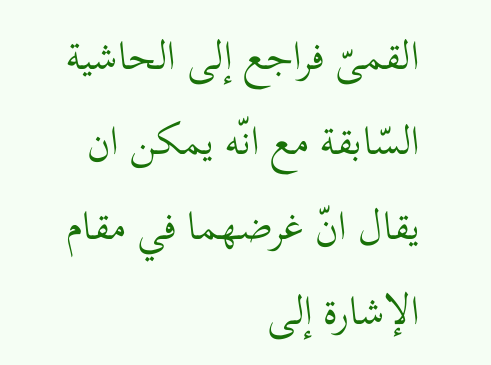القمىّ فراجع إلى الحاشية السّابقة مع انّه يمكن ان يقال انّ غرضهما في مقام الإشارة إلى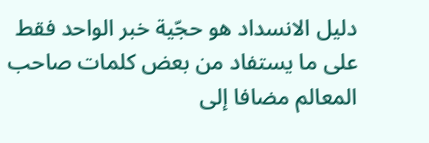دليل الانسداد هو حجّية خبر الواحد فقط على ما يستفاد من بعض كلمات صاحب المعالم مضافا إلى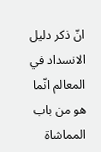انّ ذكر دليل الانسداد في المعالم انّما هو من باب المماشاة